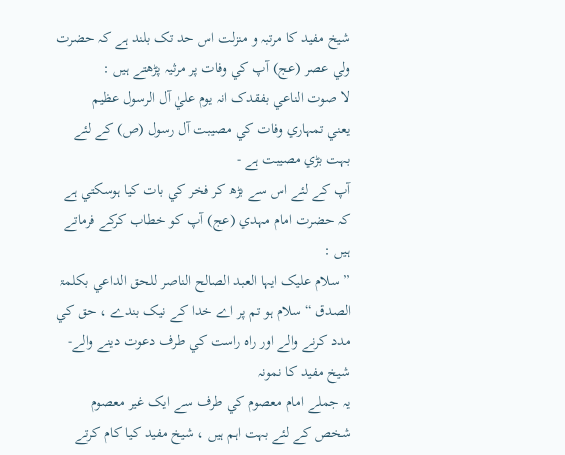شيخ مفيد کا مرتبہ و منزلت اس حد تک بلند ہے کہ حضرت ولي عصر (عج) آپ کي وفات پر مرثيہ پڑھتے ہيں :
لا صوت الناعي بفقدک انہ يوم عليٰ آل الرسول عظيم
يعني تمہاري وفات کي مصيبت آل رسول (ص) کے لئے بہت بڑي مصيبت ہے -
آپ کے لئے اس سے بڑھ کر فخر کي بات کيا ہوسکتي ہے کہ حضرت امام مہدي (عج) آپ کو خطاب کرکے فرماتے ہيں :
” سلام عليک ايہا العبد الصالح الناصر للحق الداعي بکلمۃ الصدق “ سلام ہو تم پر اے خدا کے نيک بندے ، حق کي مدد کرنے والے اور راہ راست کي طرف دعوت دينے والے-
شيخ مفيد کا نمونہ
يہ جملے امام معصوم کي طرف سے ايک غير معصوم شخص کے لئے بہت اہم ہيں ، شيخ مفيد کيا کام کرتے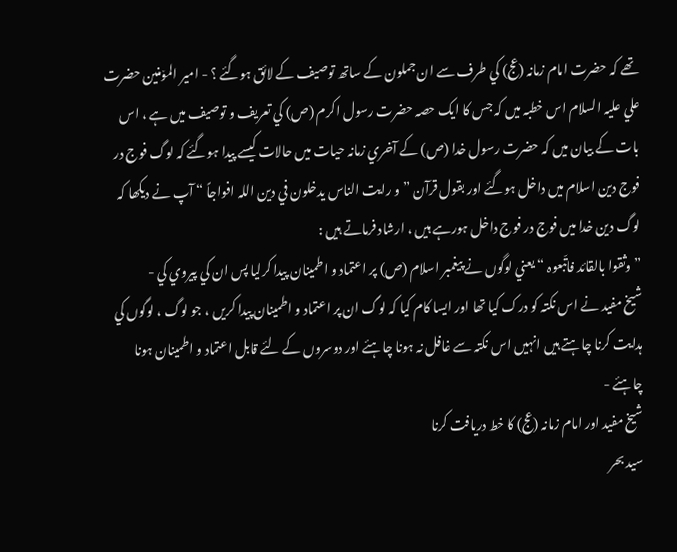تھے کہ حضرت امام زمانہ (عج) کي طرف سے ان جملون کے ساتھ توصيف کے لائق ہوگئے ؟ - امير المۆمنين حضرت علي عليہ السلام اس خطبہ ميں کہ جس کا ايک حصہ حضرت رسول اکرم (ص) کي تعريف و توصيف ميں ہے ، اس بات کے بيان ميں کہ حضرت رسول خدا (ص) کے آخري زمانہ حيات ميں حالات کيسے پيدا ہوگئے کہ لوگ فوج در فوج دين اسلام ميں داخل ہوگئے اور بقول قرآن ” و رايت الناس يدخلون في دين اللہ افواجاً “ آپ نے ديکھا کہ لوگ دين خدا ميں فوج در فوج داخل ہورہے ہيں ، ارشاد فرماتے ہيں :
” وثقوا بالقائد فاتّبعوہ “ يعني لوگوں نے پيغمبر اسلام (ص) پر اعتماد و اطمينان پيدا کرليا پس ان کي پيروي کي -
شيخ مفيد نے اس نکتہ کو درک کيا تھا اور ايسا کام کيا کہ لوگ ان پر اعتماد و اطمينان پيدا کريں ، جو لوگ ، لوگوں کي ہدايت کرنا چاہتے ہيں انہيں اس نکتہ سے غافل نہ ہونا چاہئے اور دوسروں کے لئے قابل اعتماد و اطمينان ہونا چاہئے -
شيخ مفيد اور امام زمانہ (عج) کا خط دريافت کرنا
سيد بحر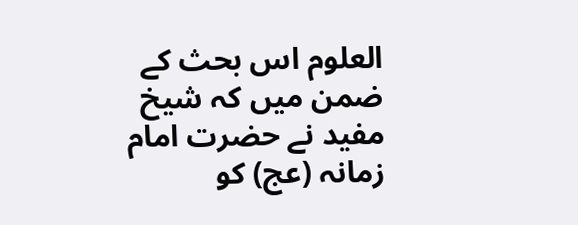العلوم اس بحث کے ضمن ميں کہ شيخ مفيد نے حضرت امام زمانہ (عج) کو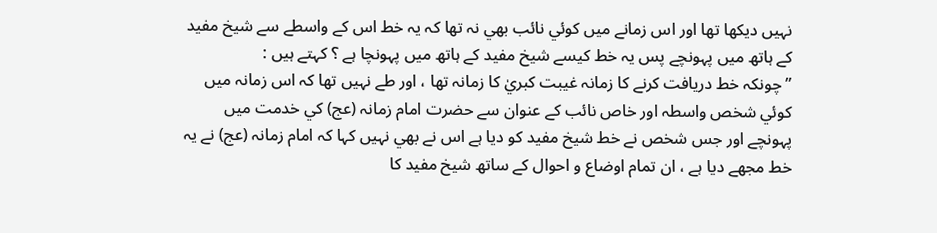نہيں ديکھا تھا اور اس زمانے ميں کوئي نائب بھي نہ تھا کہ يہ خط اس کے واسطے سے شيخ مفيد کے ہاتھ ميں پہونچے پس يہ خط کيسے شيخ مفيد کے ہاتھ ميں پہونچا ہے ؟ کہتے ہيں :
” چونکہ خط دريافت کرنے کا زمانہ غيبت کبريٰ کا زمانہ تھا ، اور طے نہيں تھا کہ اس زمانہ ميں کوئي شخص واسطہ اور خاص نائب کے عنوان سے حضرت امام زمانہ (عج) کي خدمت ميں پہونچے اور جس شخص نے خط شيخ مفيد کو ديا ہے اس نے بھي نہيں کہا کہ امام زمانہ (عج) نے يہ خط مجھے ديا ہے ، ان تمام اوضاع و احوال کے ساتھ شيخ مفيد کا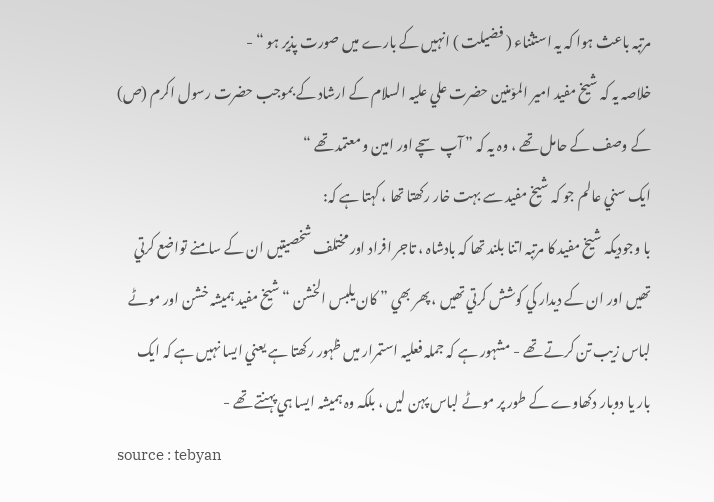مرتبہ باعث ہوا کہ يہ استثناء ( فضيلت ) انہيں کے بارے ميں صورت پذير ہو “ -
خلاصہ يہ کہ شيخ مفيد امير المۆمنين حضرت علي عليہ السلام کے ارشاد کے بموجب حضرت رسول اکرم (ص) کے وصف کے حامل تھے ، وہ يہ کہ ” آپ سچے اور امين و معتمد تھے “
ايک سني عالم جو کہ شيخ مفيد سے بہت خار رکھتا تھا ، کہتا ہے کہ:
با وجوديکہ شيخ مفيد کا مرتبہ اتنا بلند تھا کہ بادشاہ ، تاجر افراد اور مختلف شخصيتيں ان کے سامنے تواضع کرتي تھيں اور ان کے ديدار کي کوشش کرتي تھيں ، پھر بھي ” کان يلبس الخشن “ شيخ مفيد ہميشہ خشن اور موٹے لباس زيب تن کرتے تھے - مشہور ہے کہ جملہ فعليہ استمرار ميں ظہور رکھتا ہے يعني ايسا نہيں ہے کہ ايک بار يا دوبار دکھاوے کے طور پر موٹے لباس پہن ليں ، بلکہ وہ ہميشہ ايسا ہي پہنتے تھے -
source : tebyan